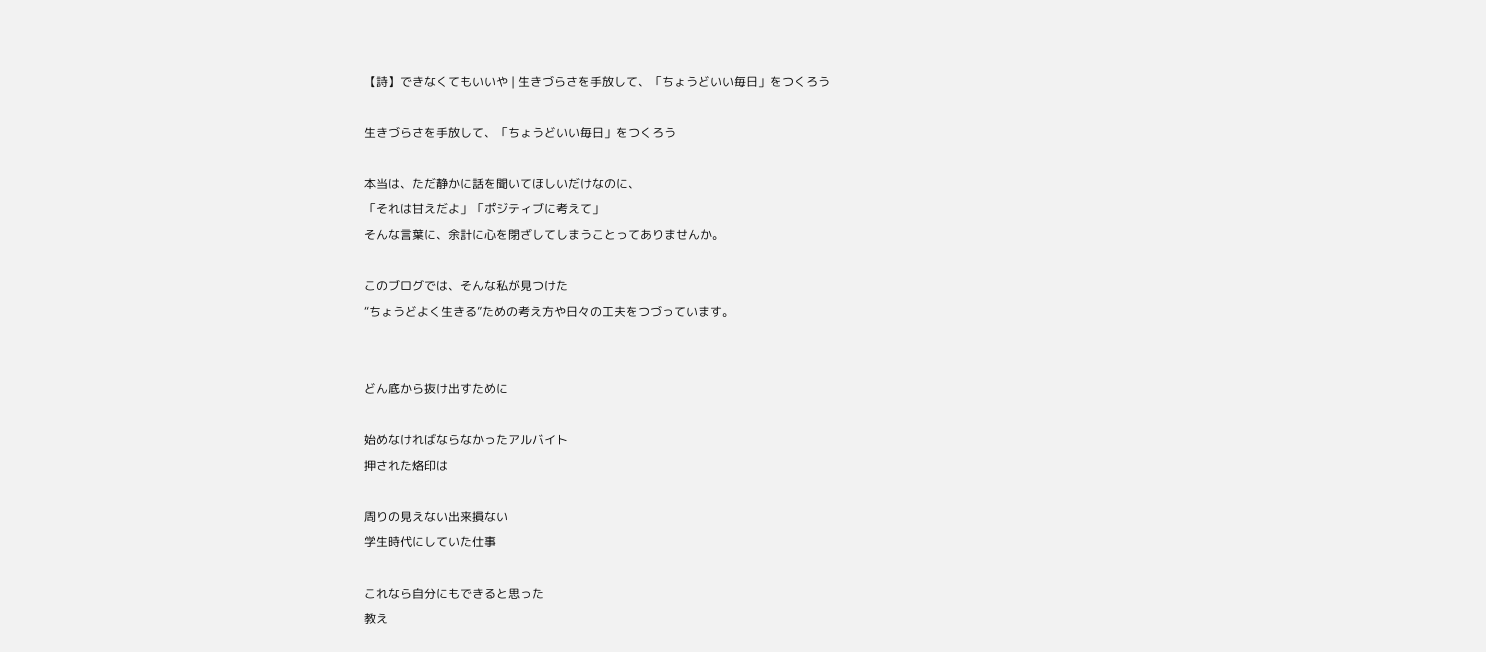【詩】できなくてもいいや | 生きづらさを手放して、「ちょうどいい毎日」をつくろう

生きづらさを手放して、「ちょうどいい毎日」をつくろう

本当は、ただ静かに話を聞いてほしいだけなのに、
「それは甘えだよ」「ポジティブに考えて」
そんな言葉に、余計に心を閉ざしてしまうことってありませんか。

このブログでは、そんな私が見つけた
“ちょうどよく生きる”ための考え方や日々の工夫をつづっています。


どん底から抜け出すために

始めなければならなかったアルバイト
押された烙印は

周りの見えない出来損ない
学生時代にしていた仕事

これなら自分にもできると思った
教え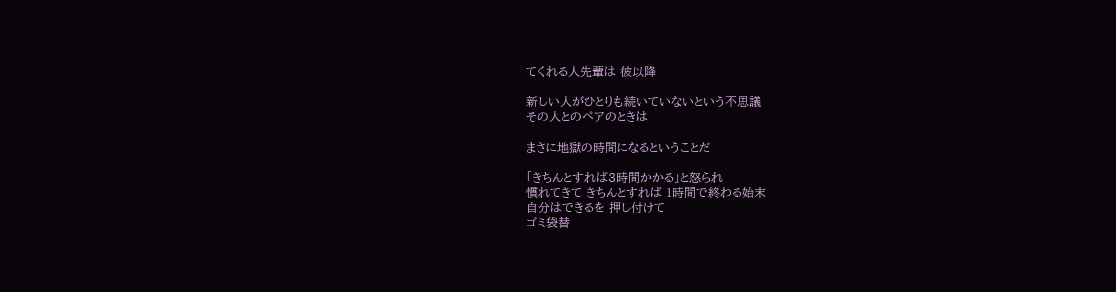てくれる人先輩は 彼以降

新しい人がひとりも続いていないという不思議
その人とのペアのときは

まさに地獄の時間になるということだ

「きちんとすれば3時間かかる」と怒られ
慣れてきて きちんとすれば 1時間で終わる始末
自分はできるを 押し付けて
ゴミ袋替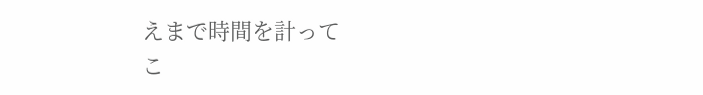えまで時間を計って
こ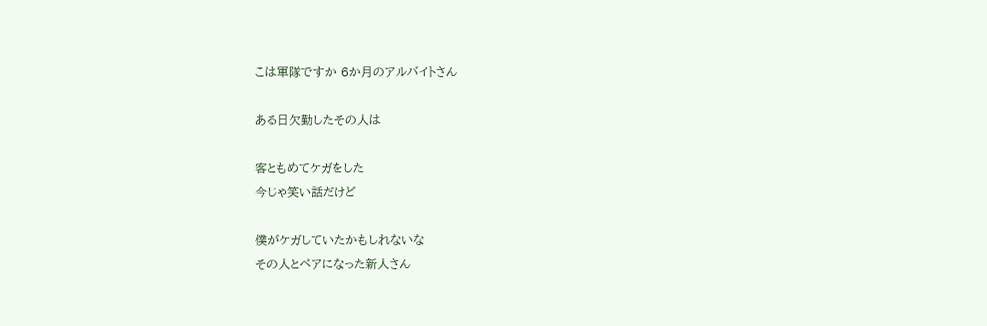こは軍隊ですか 6か月のアルバイトさん

ある日欠勤したその人は

客ともめてケガをした
今じゃ笑い話だけど

僕がケガしていたかもしれないな
その人とペアになった新人さん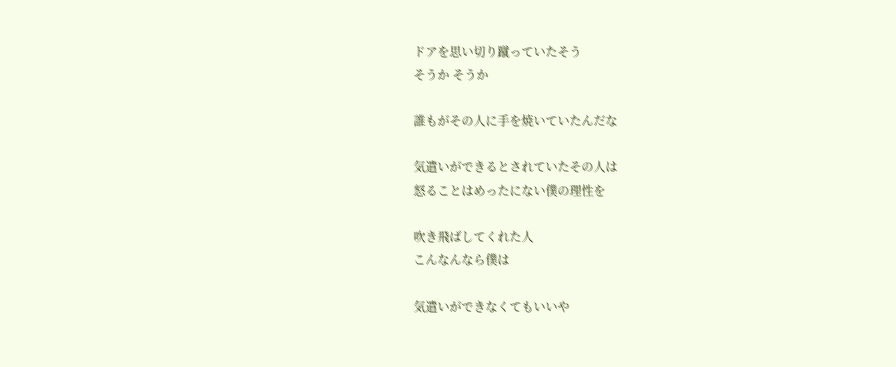ドアを思い切り蹴っていたそう
そうか そうか

誰もがその人に手を焼いていたんだな

気遣いができるとされていたその人は
怒ることはめったにない僕の理性を

吹き飛ばしてくれた人
こんなんなら僕は

気遣いができなくてもいいや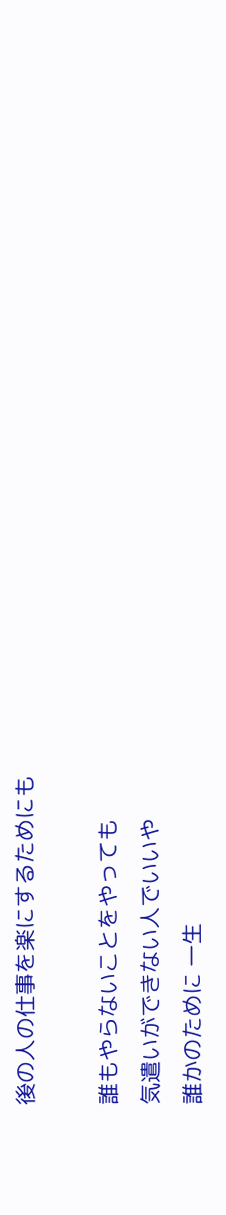後の人の仕事を楽にするためにも

誰もやらないことをやっても
気遣いができない人でいいや
誰かのために 一生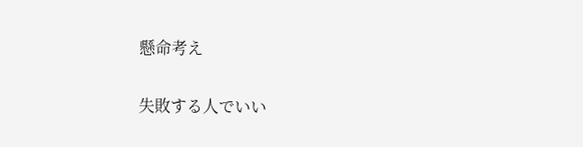懸命考え

失敗する人でいい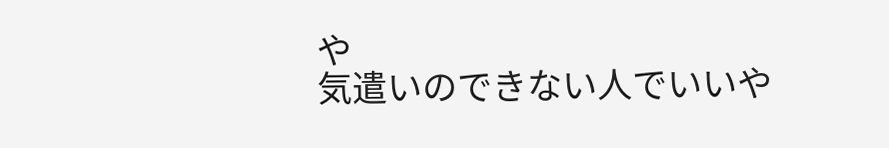や
気遣いのできない人でいいや